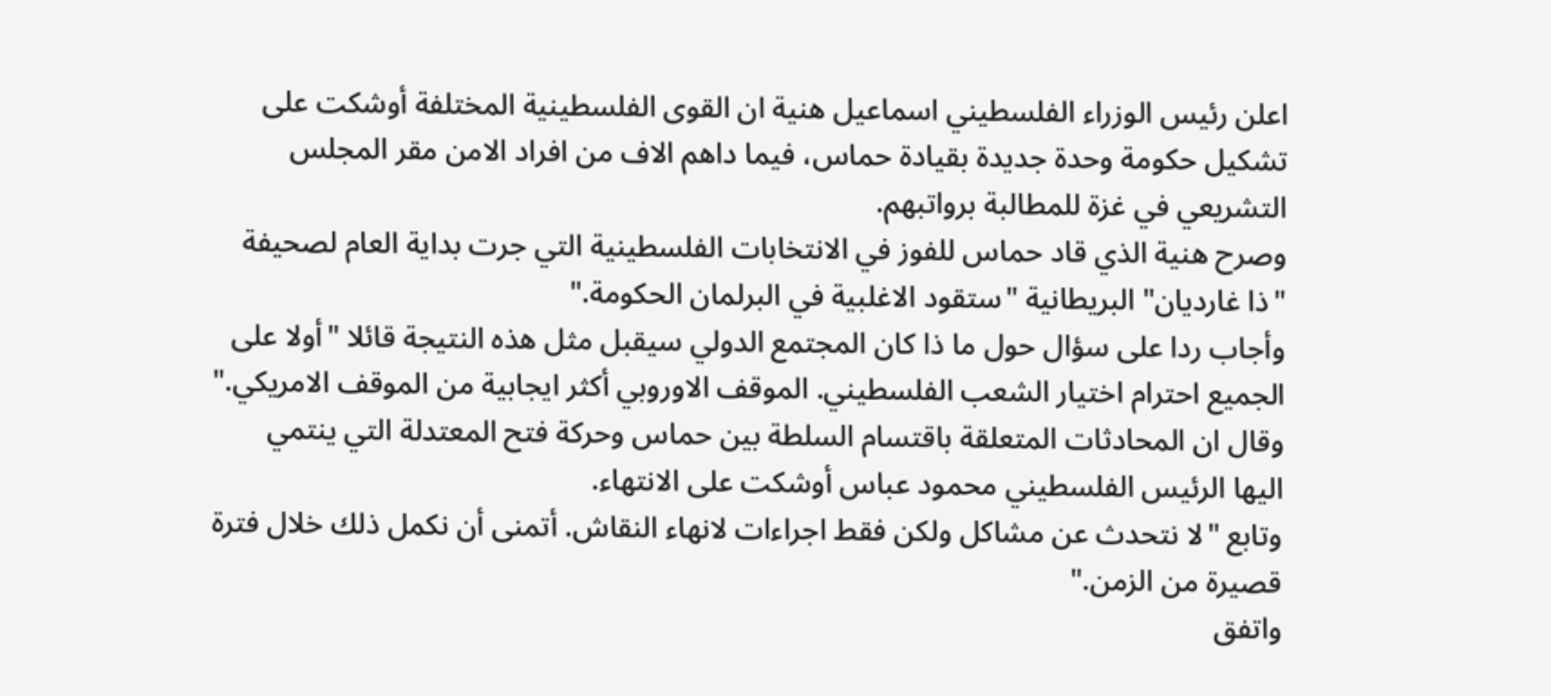اعلن رئيس الوزراء الفلسطيني اسماعيل هنية ان القوى الفلسطينية المختلفة أوشكت على تشكيل حكومة وحدة جديدة بقيادة حماس، فيما داهم الاف من افراد الامن مقر المجلس التشريعي في غزة للمطالبة برواتبهم.
وصرح هنية الذي قاد حماس للفوز في الانتخابات الفلسطينية التي جرت بداية العام لصحيفة "ذا غارديان" البريطانية "ستقود الاغلبية في البرلمان الحكومة."
وأجاب ردا على سؤال حول ما ذا كان المجتمع الدولي سيقبل مثل هذه النتيجة قائلا "أولا على الجميع احترام اختيار الشعب الفلسطيني. الموقف الاوروبي أكثر ايجابية من الموقف الامريكي."
وقال ان المحادثات المتعلقة باقتسام السلطة بين حماس وحركة فتح المعتدلة التي ينتمي اليها الرئيس الفلسطيني محمود عباس أوشكت على الانتهاء.
وتابع "لا نتحدث عن مشاكل ولكن فقط اجراءات لانهاء النقاش. أتمنى أن نكمل ذلك خلال فترة قصيرة من الزمن."
واتفق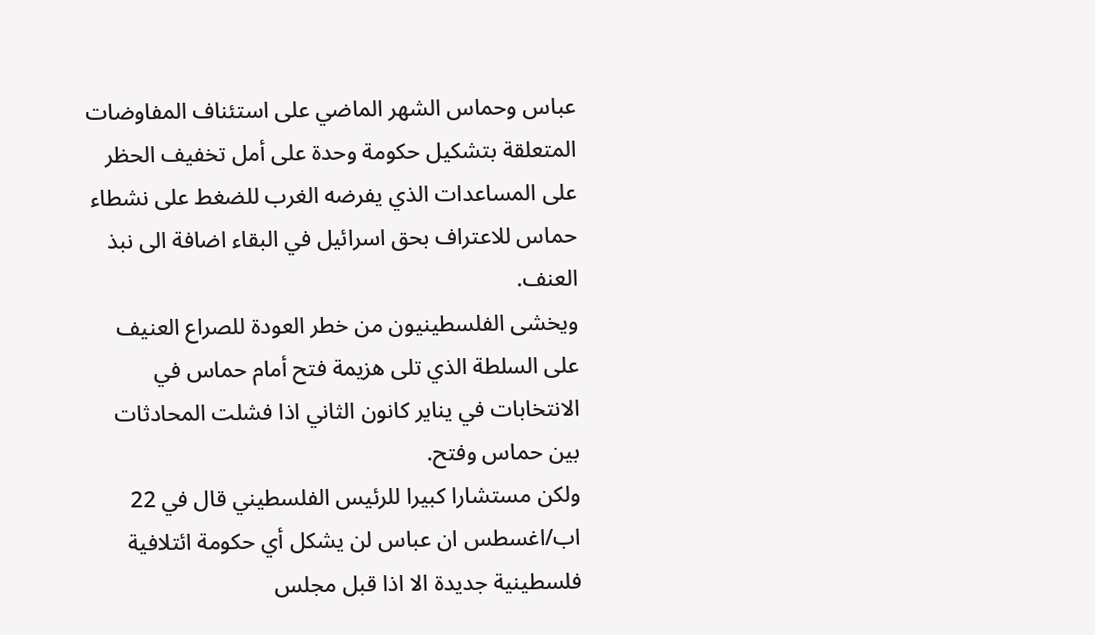عباس وحماس الشهر الماضي على استئناف المفاوضات المتعلقة بتشكيل حكومة وحدة على أمل تخفيف الحظر على المساعدات الذي يفرضه الغرب للضغط على نشطاء حماس للاعتراف بحق اسرائيل في البقاء اضافة الى نبذ العنف.
ويخشى الفلسطينيون من خطر العودة للصراع العنيف على السلطة الذي تلى هزيمة فتح أمام حماس في الانتخابات في يناير كانون الثاني اذا فشلت المحادثات بين حماس وفتح.
ولكن مستشارا كبيرا للرئيس الفلسطيني قال في 22 اب/اغسطس ان عباس لن يشكل أي حكومة ائتلافية فلسطينية جديدة الا اذا قبل مجلس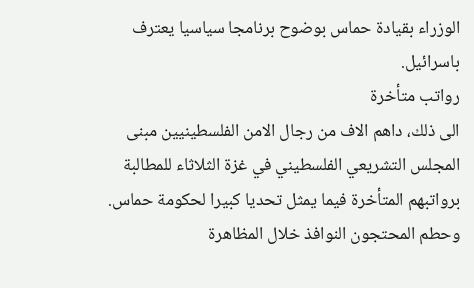الوزراء بقيادة حماس بوضوح برنامجا سياسيا يعترف باسرائيل.
رواتب متأخرة
الى ذلك، داهم الاف من رجال الامن الفلسطينيين مبنى المجلس التشريعي الفلسطيني في غزة الثلاثاء للمطالبة برواتبهم المتأخرة فيما يمثل تحديا كبيرا لحكومة حماس.
وحطم المحتجون النوافذ خلال المظاهرة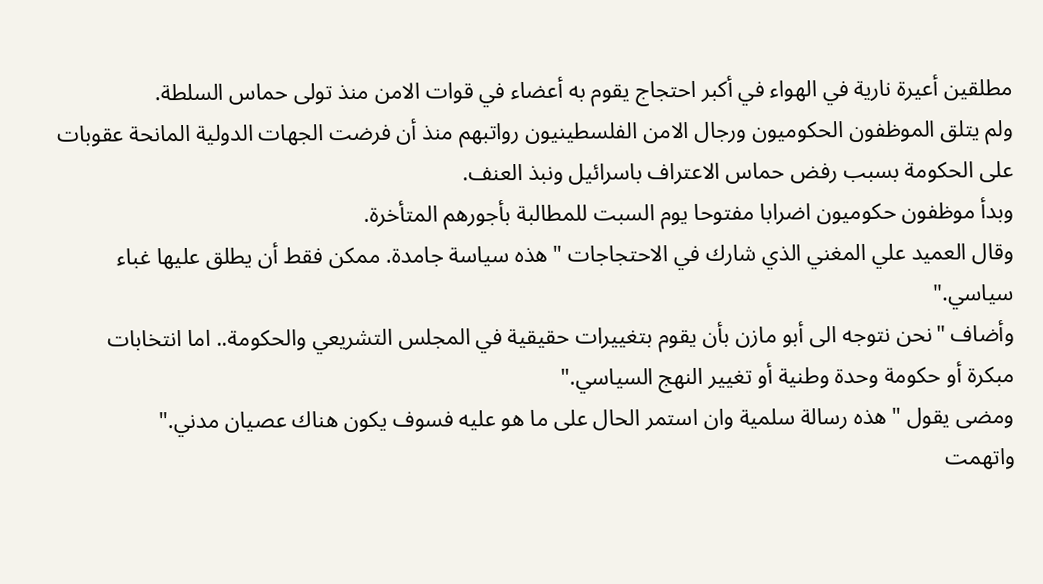مطلقين أعيرة نارية في الهواء في أكبر احتجاج يقوم به أعضاء في قوات الامن منذ تولى حماس السلطة.
ولم يتلق الموظفون الحكوميون ورجال الامن الفلسطينيون رواتبهم منذ أن فرضت الجهات الدولية المانحة عقوبات على الحكومة بسبب رفض حماس الاعتراف باسرائيل ونبذ العنف.
وبدأ موظفون حكوميون اضرابا مفتوحا يوم السبت للمطالبة بأجورهم المتأخرة.
وقال العميد علي المغني الذي شارك في الاحتجاجات "هذه سياسة جامدة. ممكن فقط أن يطلق عليها غباء سياسي."
وأضاف "نحن نتوجه الى أبو مازن بأن يقوم بتغييرات حقيقية في المجلس التشريعي والحكومة.. اما انتخابات مبكرة أو حكومة وحدة وطنية أو تغيير النهج السياسي."
ومضى يقول "هذه رسالة سلمية وان استمر الحال على ما هو عليه فسوف يكون هناك عصيان مدني."
واتهمت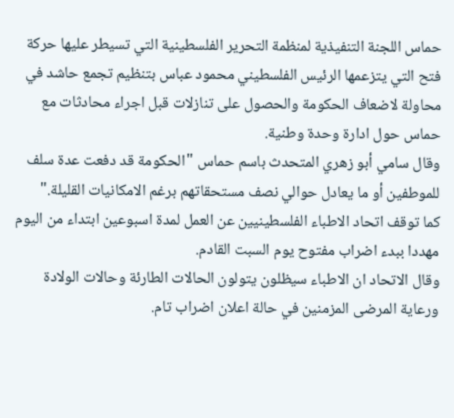حماس اللجنة التنفيذية لمنظمة التحرير الفلسطينية التي تسيطر عليها حركة فتح التي يتزعمها الرئيس الفلسطيني محمود عباس بتنظيم تجمع حاشد في محاولة لاضعاف الحكومة والحصول على تنازلات قبل اجراء محادثات مع حماس حول ادارة وحدة وطنية.
وقال سامي أبو زهري المتحدث باسم حماس "الحكومة قد دفعت عدة سلف للموطفين أو ما يعادل حوالي نصف مستحقاتهم برغم الامكانيات القليلة."
كما توقف اتحاد الاطباء الفلسطينيين عن العمل لمدة اسبوعين ابتداء من اليوم مهددا ببدء اضراب مفتوح يوم السبت القادم.
وقال الاتحاد ان الاطباء سيظلون يتولون الحالات الطارئة وحالات الولادة ورعاية المرضى المزمنين في حالة اعلان اضراب تام.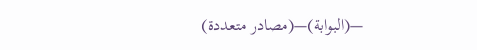—(البوابة)—(مصادر متعددة)